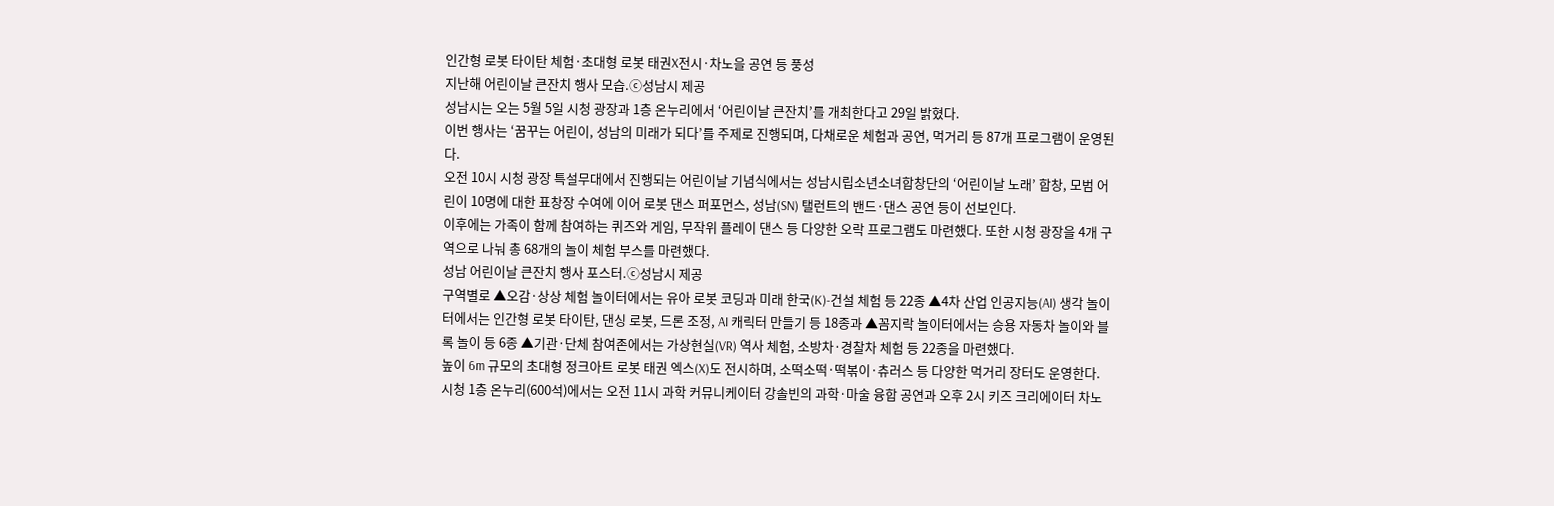인간형 로봇 타이탄 체험·초대형 로봇 태권X전시·차노을 공연 등 풍성
지난해 어린이날 큰잔치 행사 모습.ⓒ성남시 제공
성남시는 오는 5월 5일 시청 광장과 1층 온누리에서 ‘어린이날 큰잔치’를 개최한다고 29일 밝혔다.
이번 행사는 ‘꿈꾸는 어린이, 성남의 미래가 되다’를 주제로 진행되며, 다채로운 체험과 공연, 먹거리 등 87개 프로그램이 운영된다.
오전 10시 시청 광장 특설무대에서 진행되는 어린이날 기념식에서는 성남시립소년소녀합창단의 ‘어린이날 노래’ 합창, 모범 어린이 10명에 대한 표창장 수여에 이어 로봇 댄스 퍼포먼스, 성남(SN) 탤런트의 밴드·댄스 공연 등이 선보인다.
이후에는 가족이 함께 참여하는 퀴즈와 게임, 무작위 플레이 댄스 등 다양한 오락 프로그램도 마련했다. 또한 시청 광장을 4개 구역으로 나눠 총 68개의 놀이 체험 부스를 마련했다.
성남 어린이날 큰잔치 행사 포스터.ⓒ성남시 제공
구역별로 ▲오감·상상 체험 놀이터에서는 유아 로봇 코딩과 미래 한국(K)-건설 체험 등 22종 ▲4차 산업 인공지능(AI) 생각 놀이터에서는 인간형 로봇 타이탄, 댄싱 로봇, 드론 조정, AI 캐릭터 만들기 등 18종과 ▲꼼지락 놀이터에서는 승용 자동차 놀이와 블록 놀이 등 6종 ▲기관·단체 참여존에서는 가상현실(VR) 역사 체험, 소방차·경찰차 체험 등 22종을 마련했다.
높이 6m 규모의 초대형 정크아트 로봇 태권 엑스(X)도 전시하며, 소떡소떡·떡볶이·츄러스 등 다양한 먹거리 장터도 운영한다.
시청 1층 온누리(600석)에서는 오전 11시 과학 커뮤니케이터 강솔빈의 과학·마술 융합 공연과 오후 2시 키즈 크리에이터 차노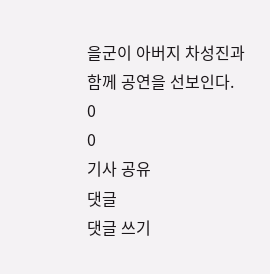을군이 아버지 차성진과 함께 공연을 선보인다.
0
0
기사 공유
댓글
댓글 쓰기